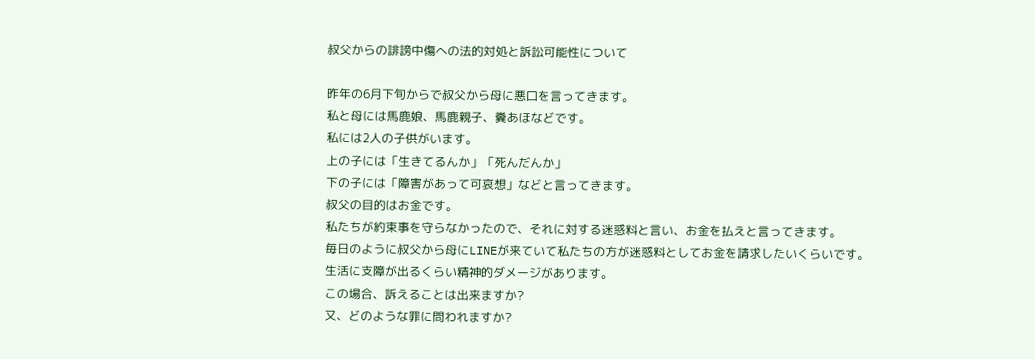叔父からの誹謗中傷への法的対処と訴訟可能性について

昨年の6月下旬からで叔父から母に悪口を言ってきます。
私と母には馬鹿娘、馬鹿親子、糞あほなどです。
私には2人の子供がいます。
上の子には「生きてるんか」「死んだんか」
下の子には「障害があって可哀想」などと言ってきます。
叔父の目的はお金です。
私たちが約束事を守らなかったので、それに対する迷惑料と言い、お金を払えと言ってきます。
毎日のように叔父から母にLINEが来ていて私たちの方が迷惑料としてお金を請求したいくらいです。
生活に支障が出るくらい精神的ダメージがあります。
この場合、訴えることは出来ますか?
又、どのような罪に問われますか?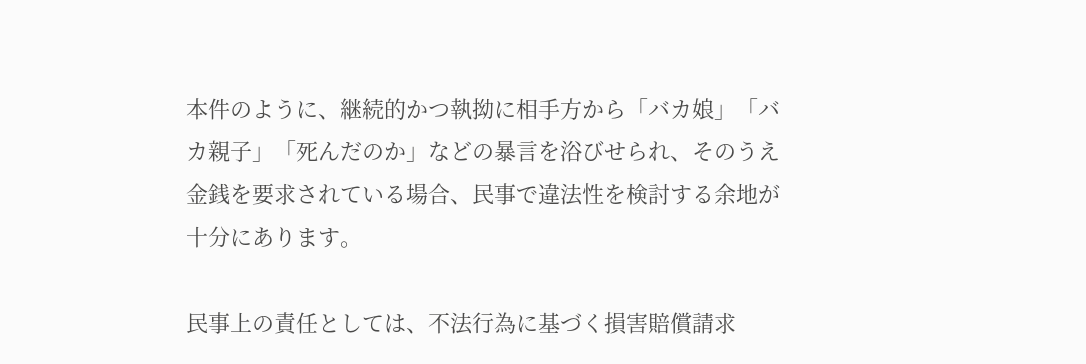本件のように、継続的かつ執拗に相手方から「バカ娘」「バカ親子」「死んだのか」などの暴言を浴びせられ、そのうえ金銭を要求されている場合、民事で違法性を検討する余地が十分にあります。

民事上の責任としては、不法行為に基づく損害賠償請求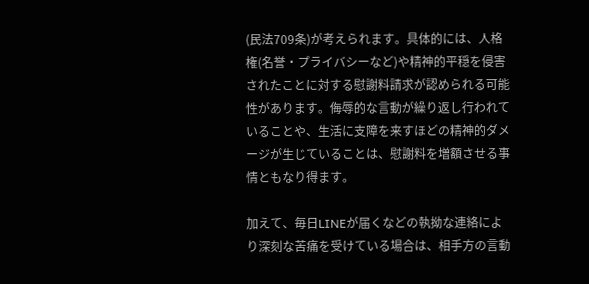(民法709条)が考えられます。具体的には、人格権(名誉・プライバシーなど)や精神的平穏を侵害されたことに対する慰謝料請求が認められる可能性があります。侮辱的な言動が繰り返し行われていることや、生活に支障を来すほどの精神的ダメージが生じていることは、慰謝料を増額させる事情ともなり得ます。

加えて、毎日LINEが届くなどの執拗な連絡により深刻な苦痛を受けている場合は、相手方の言動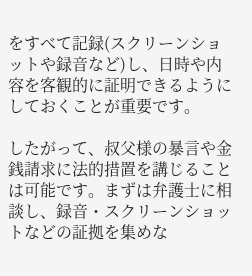をすべて記録(スクリーンショットや録音など)し、日時や内容を客観的に証明できるようにしておくことが重要です。

したがって、叔父様の暴言や金銭請求に法的措置を講じることは可能です。まずは弁護士に相談し、録音・スクリーンショットなどの証拠を集めな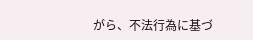がら、不法行為に基づ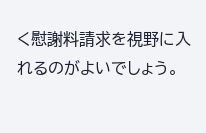く慰謝料請求を視野に入れるのがよいでしょう。